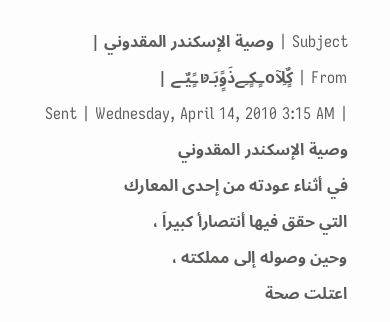Subject | وصية الإسكندر المقدوني |
From | كٌٍلِآoـٍكٍـِےذَوًٍبَـטּـًٍيٌـے |
Sent | Wednesday, April 14, 2010 3:15 AM |
وصية الإسكندر المقدوني
في أثناء عودته من إحدى المعارك
التي حقق فيها أنتصارأ كبيراَ ،
وحين وصوله إلى مملكته ،
اعتلت صحة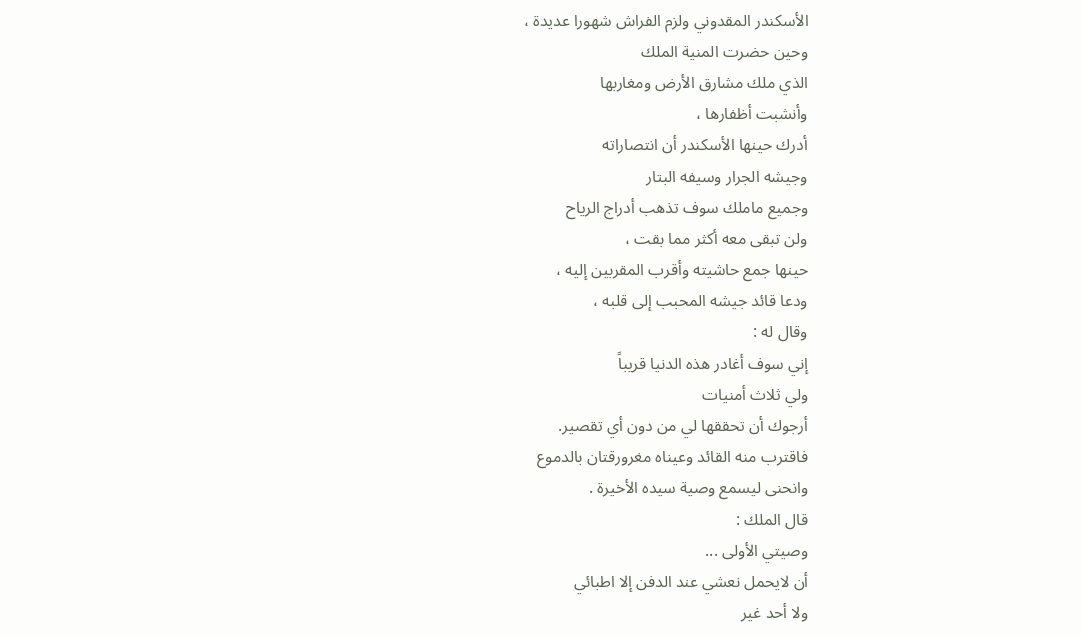الأسكندر المقدوني ولزم الفراش شهورا عديدة ،
وحين حضرت المنية الملك
الذي ملك مشارق الأرض ومغاربها
وأنشبت أظفارها ،
أدرك حينها الأسكندر أن انتصاراته
وجيشه الجرار وسيفه البتار
وجميع ماملك سوف تذهب أدراج الرياح
ولن تبقى معه أكثر مما بقت ،
حينها جمع حاشيته وأقرب المقربين إليه ،
ودعا قائد جيشه المحبب إلى قلبه ،
وقال له :
إني سوف أغادر هذه الدنيا قريباً
ولي ثلاث أمنيات
أرجوك أن تحققها لي من دون أي تقصير.
فاقترب منه القائد وعيناه مغرورقتان بالدموع
وانحنى ليسمع وصية سيده الأخيرة .
قال الملك :
وصيتي الأولى ...
أن لايحمل نعشي عند الدفن إلا اطبائي
ولا أحد غير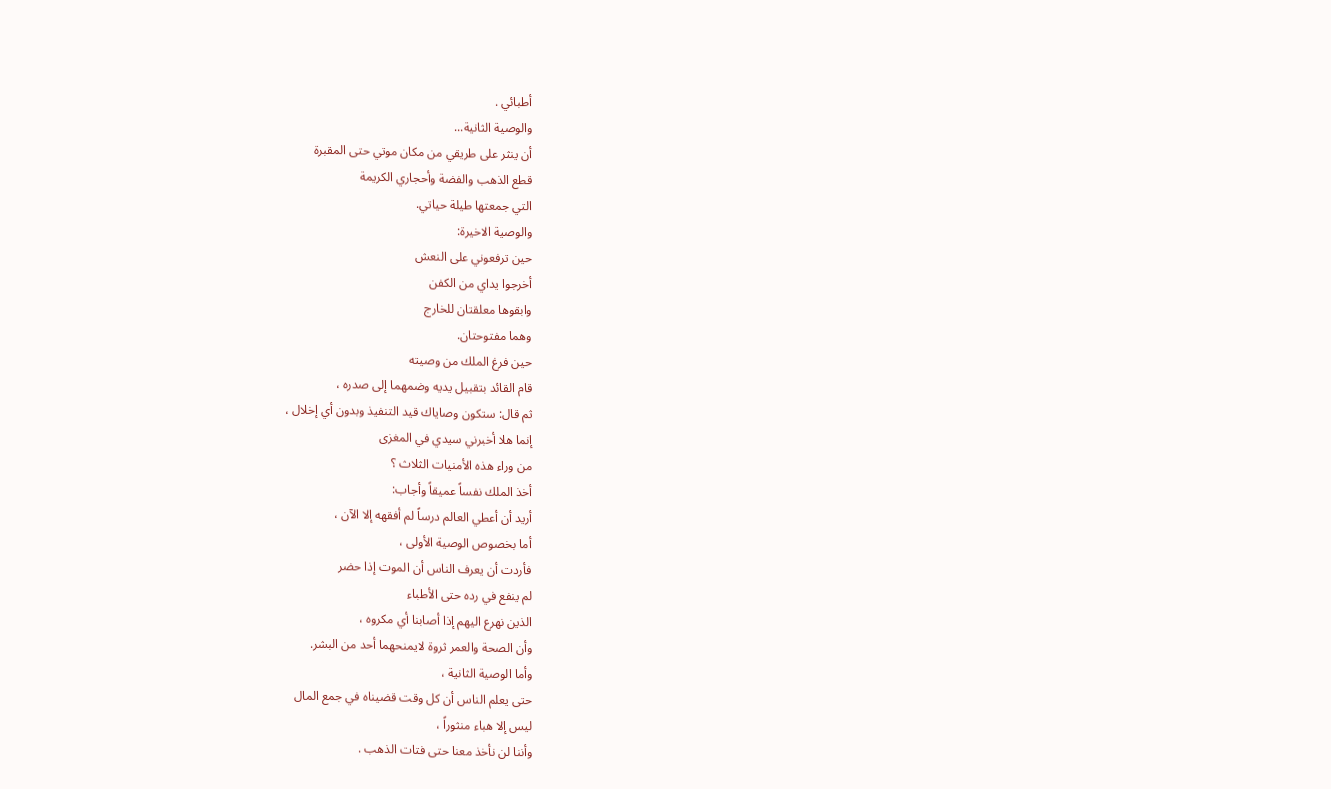أطبائي .
والوصية الثانية...
أن ينثر على طريقي من مكان موتي حتى المقبرة
قطع الذهب والفضة وأحجاري الكريمة
التي جمعتها طيلة حياتي.
والوصية الاخيرة:
حين ترفعوني على النعش
أخرجوا يداي من الكفن
وابقوها معلقتان للخارج
وهما مفتوحتان.
حين فرغ الملك من وصيته
قام القائد بتقبيل يديه وضمهما إلى صدره ،
ثم قال: ستكون وصاياك قيد التنفيذ وبدون أي إخلال ،
إنما هلا أخبرني سيدي في المغزى
من وراء هذه الأمنيات الثلاث ؟
أخذ الملك نفساً عميقاً وأجاب:
أريد أن أعطي العالم درساً لم أفقهه إلا الآن ،
أما بخصوص الوصية الأولى ،
فأردت أن يعرف الناس أن الموت إذا حضر
لم ينفع في رده حتى الأطباء
الذين نهرع اليهم إذا أصابنا أي مكروه ،
وأن الصحة والعمر ثروة لايمنحهما أحد من البشر.
وأما الوصية الثانية ،
حتى يعلم الناس أن كل وقت قضيناه في جمع المال
ليس إلا هباء منثوراً ،
وأننا لن نأخذ معنا حتى فتات الذهب .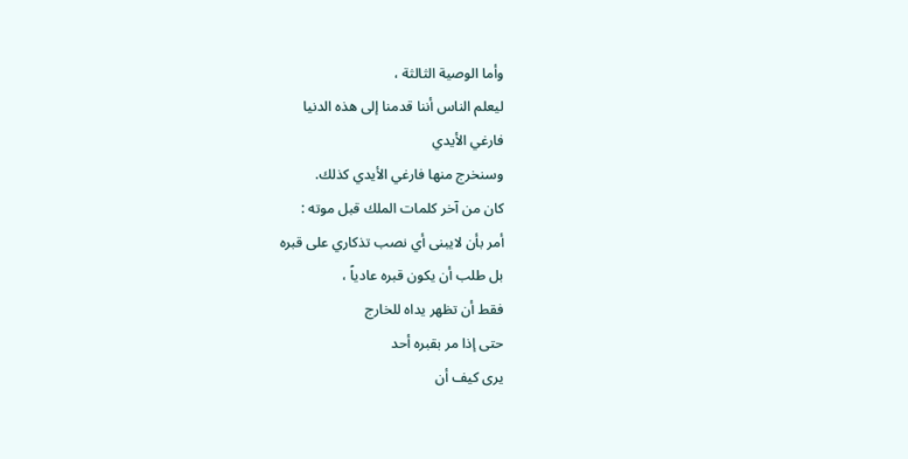وأما الوصية الثالثة ،
ليعلم الناس أننا قدمنا إلى هذه الدنيا
فارغي الأيدي
وسنخرج منها فارغي الأيدي كذلك.
كان من آخر كلمات الملك قبل موته :
أمر بأن لايبنى أي نصب تذكاري على قبره
بل طلب أن يكون قبره عادياً ،
فقط أن تظهر يداه للخارج
حتى إذا مر بقبره أحد
يرى كيف أن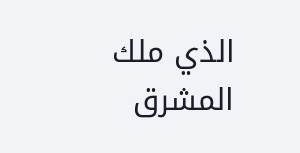الذي ملك المشرق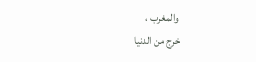والمغرب ،
خرج من الدنيا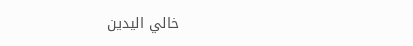خالي اليدين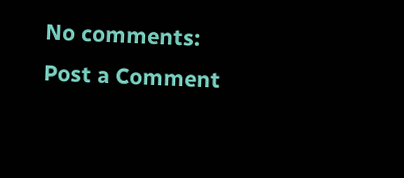No comments:
Post a Comment